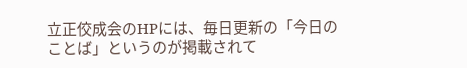立正佼成会のHPには、毎日更新の「今日のことば」というのが掲載されて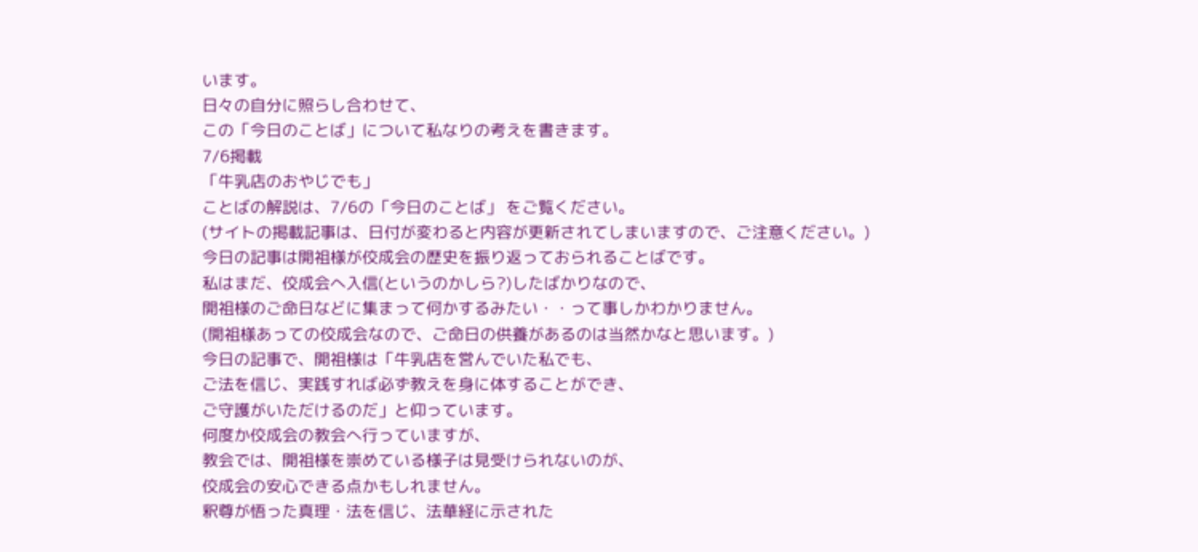います。
日々の自分に照らし合わせて、
この「今日のことば」について私なりの考えを書きます。
7/6掲載
「牛乳店のおやじでも」
ことばの解説は、7/6の「今日のことば」 をご覧ください。
(サイトの掲載記事は、日付が変わると内容が更新されてしまいますので、ご注意ください。)
今日の記事は開祖様が佼成会の歴史を振り返っておられることばです。
私はまだ、佼成会へ入信(というのかしら?)したばかりなので、
開祖様のご命日などに集まって何かするみたい・・って事しかわかりません。
(開祖様あっての佼成会なので、ご命日の供養があるのは当然かなと思います。)
今日の記事で、開祖様は「牛乳店を営んでいた私でも、
ご法を信じ、実践すれば必ず教えを身に体することができ、
ご守護がいただけるのだ」と仰っています。
何度か佼成会の教会へ行っていますが、
教会では、開祖様を崇めている様子は見受けられないのが、
佼成会の安心できる点かもしれません。
釈尊が悟った真理・法を信じ、法華経に示された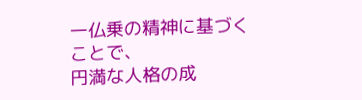一仏乗の精神に基づくことで、
円満な人格の成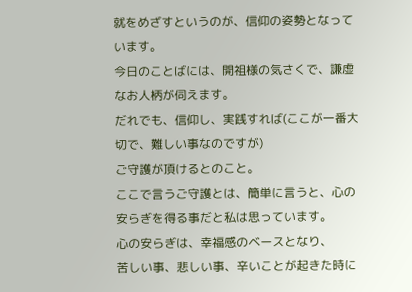就をめざすというのが、信仰の姿勢となっています。
今日のことばには、開祖様の気さくで、謙虚なお人柄が伺えます。
だれでも、信仰し、実践すれば(ここが一番大切で、難しい事なのですが)
ご守護が頂けるとのこと。
ここで言うご守護とは、簡単に言うと、心の安らぎを得る事だと私は思っています。
心の安らぎは、幸福感のベースとなり、
苦しい事、悲しい事、辛いことが起きた時に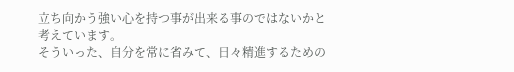立ち向かう強い心を持つ事が出来る事のではないかと考えています。
そういった、自分を常に省みて、日々精進するための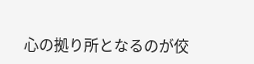心の拠り所となるのが佼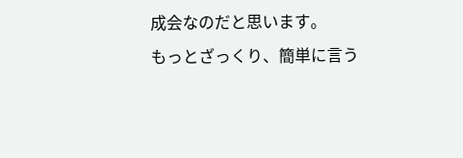成会なのだと思います。
もっとざっくり、簡単に言う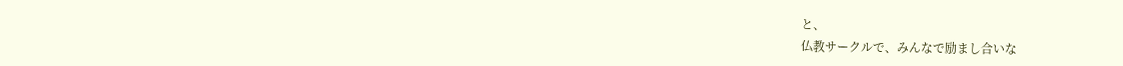と、
仏教サークルで、みんなで励まし合いな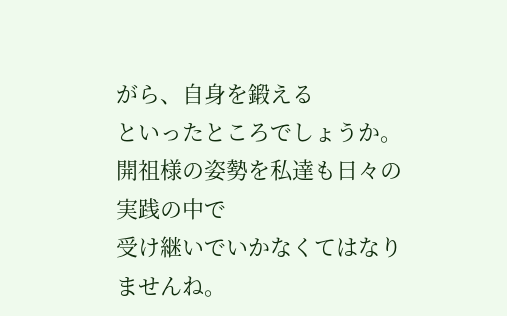がら、自身を鍛える
といったところでしょうか。
開祖様の姿勢を私達も日々の実践の中で
受け継いでいかなくてはなりませんね。